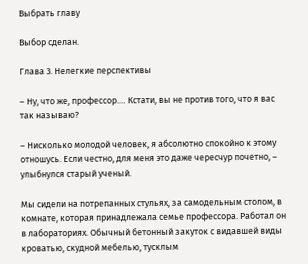Выбрать главу

Выбор сделан.

Глава 3. Нелегкие перспективы

– Ну, что же, профессор.… Кстати, вы не против того, что я вас так называю?

– Нисколько молодой человек, я абсолютно спокойно к этому отношусь. Если честно, для меня это даже чересчур почетно, – улыбнулся старый ученый.

Мы сидели на потрепанных стульях, за самодельным столом, в комнате, которая принадлежала семье профессора. Работал он в лабораториях. Обычный бетонный закуток с видавшей виды кроватью, скудной мебелью, тусклым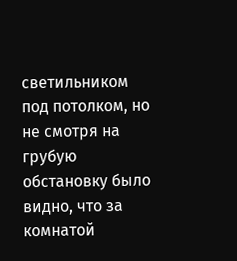светильником под потолком, но не смотря на грубую обстановку было видно, что за комнатой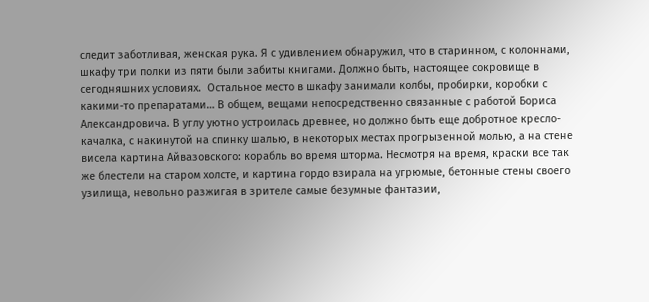следит заботливая, женская рука. Я с удивлением обнаружил, что в старинном, с колоннами, шкафу три полки из пяти были забиты книгами. Должно быть, настоящее сокровище в сегодняшних условиях.  Остальное место в шкафу занимали колбы, пробирки, коробки с какими-то препаратами… В общем, вещами непосредственно связанные с работой Бориса Александровича. В углу уютно устроилась древнее, но должно быть еще добротное кресло-качалка, с накинутой на спинку шалью, в некоторых местах прогрызенной молью, а на стене висела картина Айвазовского: корабль во время шторма. Несмотря на время, краски все так же блестели на старом холсте, и картина гордо взирала на угрюмые, бетонные стены своего узилища, невольно разжигая в зрителе самые безумные фантазии,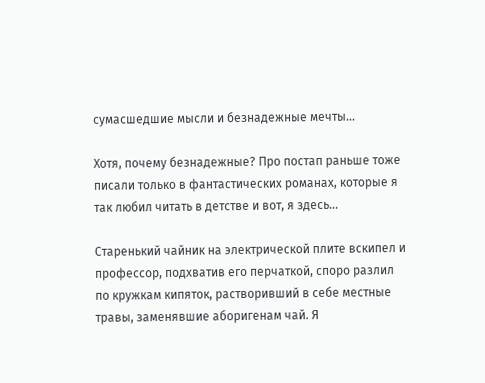сумасшедшие мысли и безнадежные мечты…

Хотя, почему безнадежные? Про постап раньше тоже писали только в фантастических романах, которые я так любил читать в детстве и вот, я здесь…

Старенький чайник на электрической плите вскипел и профессор, подхватив его перчаткой, споро разлил по кружкам кипяток, растворивший в себе местные травы, заменявшие аборигенам чай. Я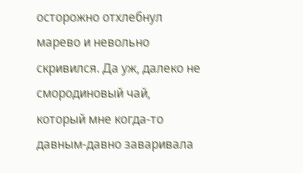осторожно отхлебнул марево и невольно скривился. Да уж, далеко не смородиновый чай, который мне когда-то давным-давно заваривала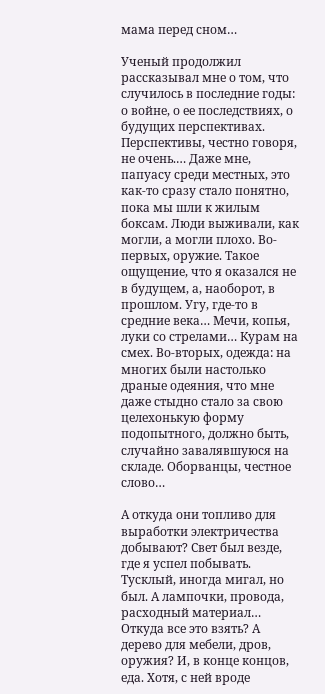мама перед сном…

Ученый продолжил рассказывал мне о том, что случилось в последние годы: о войне, о ее последствиях, о будущих перспективах. Перспективы, честно говоря, не очень.… Даже мне, папуасу среди местных, это как-то сразу стало понятно, пока мы шли к жилым боксам. Люди выживали, как могли, а могли плохо. Во-первых, оружие. Такое ощущение, что я оказался не в будущем, а, наоборот, в прошлом. Угу, где-то в средние века… Мечи, копья, луки со стрелами… Курам на смех. Во-вторых, одежда: на многих были настолько драные одеяния, что мне даже стыдно стало за свою целехонькую форму подопытного, должно быть, случайно завалявшуюся на складе. Оборванцы, честное слово…

А откуда они топливо для выработки электричества добывают? Свет был везде, где я успел побывать. Тусклый, иногда мигал, но был. А лампочки, провода, расходный материал… Откуда все это взять? А дерево для мебели, дров, оружия? И, в конце концов, еда. Хотя, с ней вроде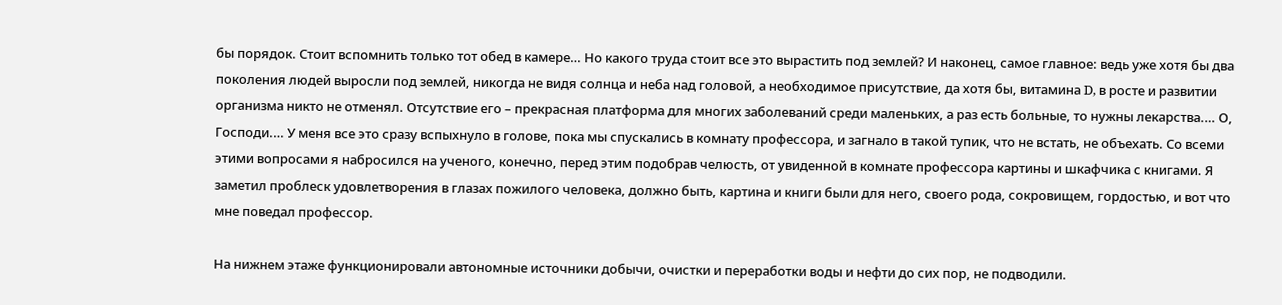бы порядок. Стоит вспомнить только тот обед в камере… Но какого труда стоит все это вырастить под землей? И наконец, самое главное: ведь уже хотя бы два поколения людей выросли под землей, никогда не видя солнца и неба над головой, а необходимое присутствие, да хотя бы, витамина D, в росте и развитии организма никто не отменял. Отсутствие его – прекрасная платформа для многих заболеваний среди маленьких, а раз есть больные, то нужны лекарства.… О, Господи.… У меня все это сразу вспыхнуло в голове, пока мы спускались в комнату профессора, и загнало в такой тупик, что не встать, не объехать. Со всеми этими вопросами я набросился на ученого, конечно, перед этим подобрав челюсть, от увиденной в комнате профессора картины и шкафчика с книгами. Я заметил проблеск удовлетворения в глазах пожилого человека, должно быть, картина и книги были для него, своего рода, сокровищем, гордостью, и вот что мне поведал профессор.

На нижнем этаже функционировали автономные источники добычи, очистки и переработки воды и нефти до сих пор, не подводили.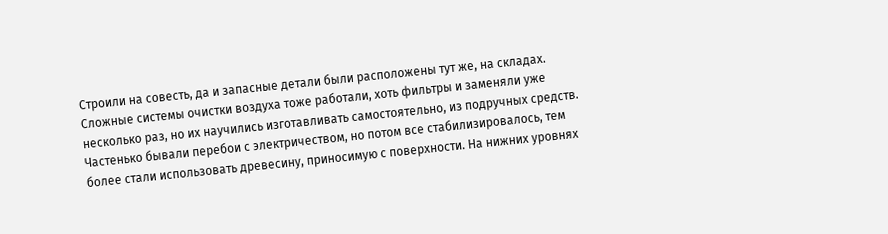Строили на совесть, да и запасные детали были расположены тут же, на складах. Сложные системы очистки воздуха тоже работали, хоть фильтры и заменяли уже несколько раз, но их научились изготавливать самостоятельно, из подручных средств. Частенько бывали перебои с электричеством, но потом все стабилизировалось, тем более стали использовать древесину, приносимую с поверхности. На нижних уровнях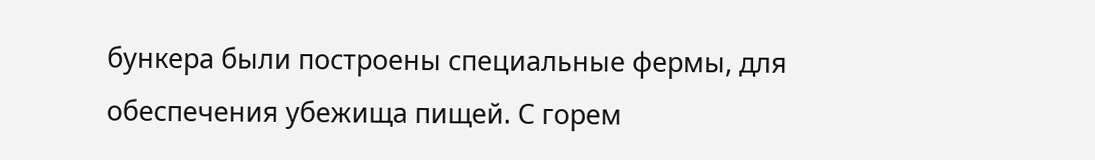бункера были построены специальные фермы, для обеспечения убежища пищей. С горем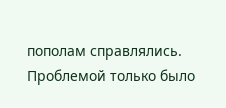пополам справлялись. Проблемой только было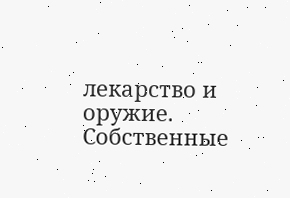лекарство и оружие. Собственные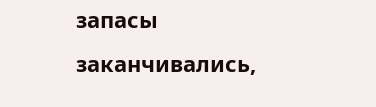запасы заканчивались,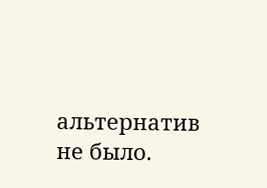альтернатив не было.